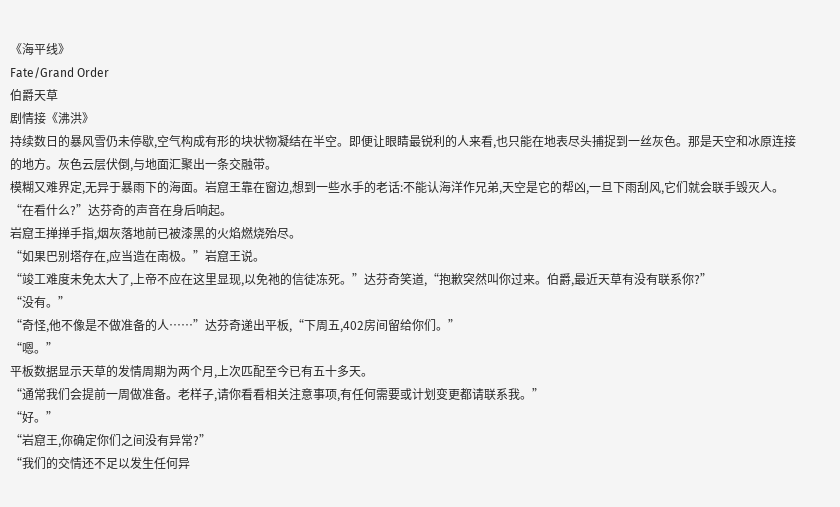《海平线》
Fate/Grand Order
伯爵天草
剧情接《沸洪》
持续数日的暴风雪仍未停歇,空气构成有形的块状物凝结在半空。即便让眼睛最锐利的人来看,也只能在地表尽头捕捉到一丝灰色。那是天空和冰原连接的地方。灰色云层伏倒,与地面汇聚出一条交融带。
模糊又难界定,无异于暴雨下的海面。岩窟王靠在窗边,想到一些水手的老话:不能认海洋作兄弟,天空是它的帮凶,一旦下雨刮风,它们就会联手毁灭人。
“在看什么?”达芬奇的声音在身后响起。
岩窟王掸掸手指,烟灰落地前已被漆黑的火焰燃烧殆尽。
“如果巴别塔存在,应当造在南极。”岩窟王说。
“竣工难度未免太大了,上帝不应在这里显现,以免祂的信徒冻死。”达芬奇笑道,“抱歉突然叫你过来。伯爵,最近天草有没有联系你?”
“没有。”
“奇怪,他不像是不做准备的人……”达芬奇递出平板,“下周五,402房间留给你们。”
“嗯。”
平板数据显示天草的发情周期为两个月,上次匹配至今已有五十多天。
“通常我们会提前一周做准备。老样子,请你看看相关注意事项,有任何需要或计划变更都请联系我。”
“好。”
“岩窟王,你确定你们之间没有异常?”
“我们的交情还不足以发生任何异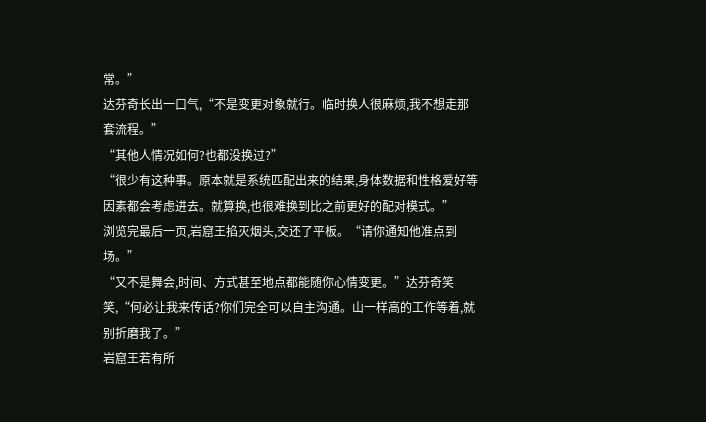常。”
达芬奇长出一口气,“不是变更对象就行。临时换人很麻烦,我不想走那套流程。”
“其他人情况如何?也都没换过?”
“很少有这种事。原本就是系统匹配出来的结果,身体数据和性格爱好等因素都会考虑进去。就算换,也很难换到比之前更好的配对模式。”
浏览完最后一页,岩窟王掐灭烟头,交还了平板。“请你通知他准点到场。”
“又不是舞会,时间、方式甚至地点都能随你心情变更。”达芬奇笑笑,“何必让我来传话?你们完全可以自主沟通。山一样高的工作等着,就别折磨我了。”
岩窟王若有所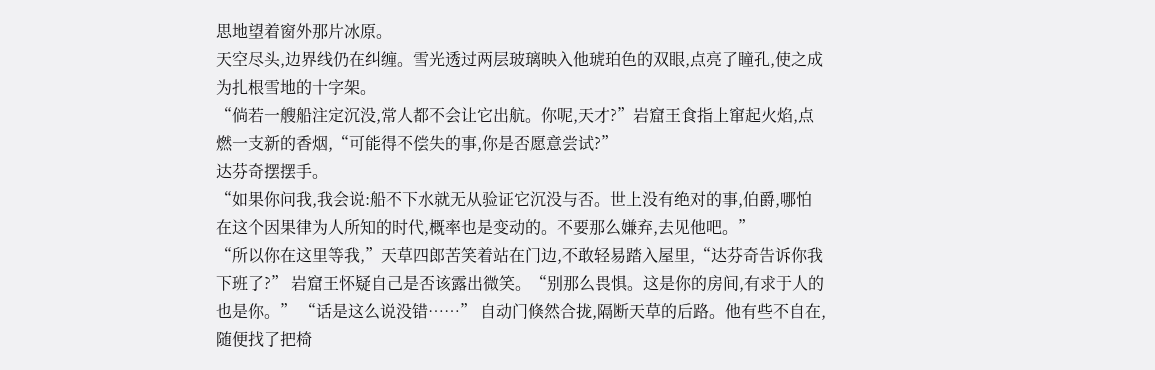思地望着窗外那片冰原。
天空尽头,边界线仍在纠缠。雪光透过两层玻璃映入他琥珀色的双眼,点亮了瞳孔,使之成为扎根雪地的十字架。
“倘若一艘船注定沉没,常人都不会让它出航。你呢,天才?”岩窟王食指上窜起火焰,点燃一支新的香烟,“可能得不偿失的事,你是否愿意尝试?”
达芬奇摆摆手。
“如果你问我,我会说:船不下水就无从验证它沉没与否。世上没有绝对的事,伯爵,哪怕在这个因果律为人所知的时代,概率也是变动的。不要那么嫌弃,去见他吧。”
“所以你在这里等我,”天草四郎苦笑着站在门边,不敢轻易踏入屋里,“达芬奇告诉你我下班了?” 岩窟王怀疑自己是否该露出微笑。“别那么畏惧。这是你的房间,有求于人的也是你。” “话是这么说没错……” 自动门倏然合拢,隔断天草的后路。他有些不自在,随便找了把椅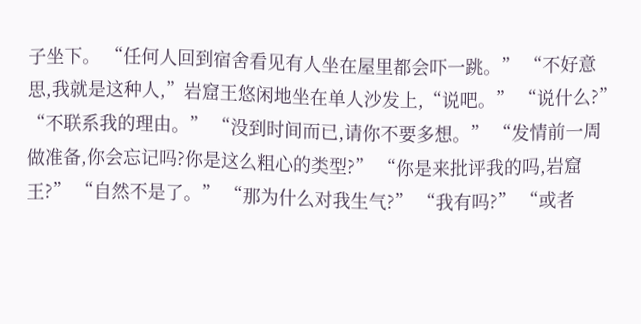子坐下。 “任何人回到宿舍看见有人坐在屋里都会吓一跳。” “不好意思,我就是这种人,”岩窟王悠闲地坐在单人沙发上,“说吧。” “说什么?” “不联系我的理由。” “没到时间而已,请你不要多想。” “发情前一周做准备,你会忘记吗?你是这么粗心的类型?” “你是来批评我的吗,岩窟王?” “自然不是了。” “那为什么对我生气?” “我有吗?” “或者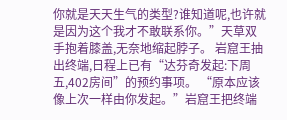你就是天天生气的类型?谁知道呢,也许就是因为这个我才不敢联系你。”天草双手抱着膝盖,无奈地缩起脖子。 岩窟王抽出终端,日程上已有“达芬奇发起:下周五,402房间”的预约事项。 “原本应该像上次一样由你发起。”岩窟王把终端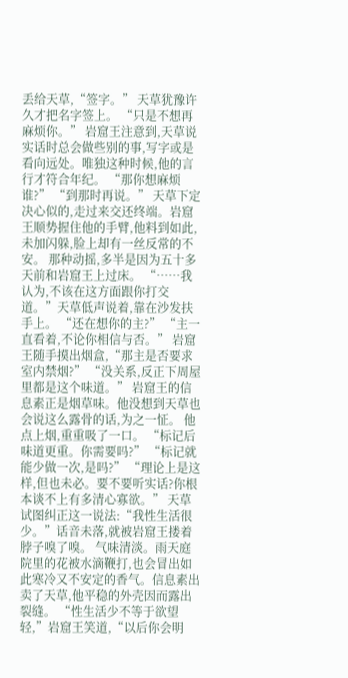丢给天草,“签字。” 天草犹豫许久才把名字签上。 “只是不想再麻烦你。” 岩窟王注意到,天草说实话时总会做些别的事,写字或是看向远处。唯独这种时候,他的言行才符合年纪。 “那你想麻烦谁?” “到那时再说。” 天草下定决心似的,走过来交还终端。岩窟王顺势握住他的手臂,他料到如此,未加闪躲,脸上却有一丝反常的不安。 那种动摇,多半是因为五十多天前和岩窟王上过床。 “……我认为,不该在这方面跟你打交道。”天草低声说着,靠在沙发扶手上。 “还在想你的主?” “主一直看着,不论你相信与否。” 岩窟王随手摸出烟盒,“那主是否要求室内禁烟?” “没关系,反正下周屋里都是这个味道。” 岩窟王的信息素正是烟草味。他没想到天草也会说这么露骨的话,为之一怔。 他点上烟,重重吸了一口。 “标记后味道更重。你需要吗?” “标记就能少做一次,是吗?” “理论上是这样,但也未必。要不要听实话?你根本谈不上有多清心寡欲。” 天草试图纠正这一说法:“我性生活很少。”话音未落,就被岩窟王搂着脖子嗅了嗅。 气味清淡。雨天庭院里的花被水滴鞭打,也会冒出如此寒冷又不安定的香气。信息素出卖了天草,他平稳的外壳因而露出裂缝。 “性生活少不等于欲望轻,”岩窟王笑道,“以后你会明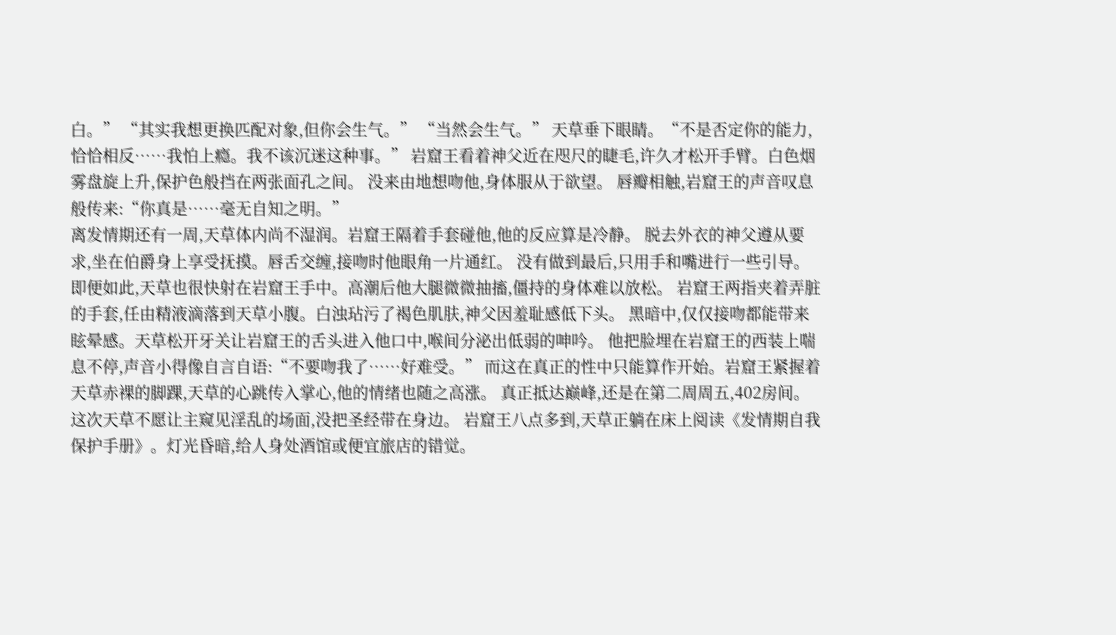白。” “其实我想更换匹配对象,但你会生气。” “当然会生气。” 天草垂下眼睛。“不是否定你的能力,恰恰相反……我怕上瘾。我不该沉迷这种事。” 岩窟王看着神父近在咫尺的睫毛,许久才松开手臂。白色烟雾盘旋上升,保护色般挡在两张面孔之间。 没来由地想吻他,身体服从于欲望。 唇瓣相触,岩窟王的声音叹息般传来:“你真是……毫无自知之明。”
离发情期还有一周,天草体内尚不湿润。岩窟王隔着手套碰他,他的反应算是冷静。 脱去外衣的神父遵从要求,坐在伯爵身上享受抚摸。唇舌交缠,接吻时他眼角一片通红。 没有做到最后,只用手和嘴进行一些引导。即便如此,天草也很快射在岩窟王手中。高潮后他大腿微微抽搐,僵持的身体难以放松。 岩窟王两指夹着弄脏的手套,任由精液滴落到天草小腹。白浊玷污了褐色肌肤,神父因羞耻感低下头。 黑暗中,仅仅接吻都能带来眩晕感。天草松开牙关让岩窟王的舌头进入他口中,喉间分泌出低弱的呻吟。 他把脸埋在岩窟王的西装上喘息不停,声音小得像自言自语:“不要吻我了……好难受。” 而这在真正的性中只能算作开始。岩窟王紧握着天草赤裸的脚踝,天草的心跳传入掌心,他的情绪也随之高涨。 真正抵达巅峰,还是在第二周周五,402房间。这次天草不愿让主窥见淫乱的场面,没把圣经带在身边。 岩窟王八点多到,天草正躺在床上阅读《发情期自我保护手册》。灯光昏暗,给人身处酒馆或便宜旅店的错觉。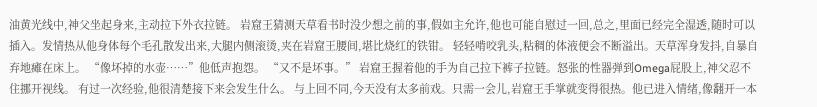油黄光线中,神父坐起身来,主动拉下外衣拉链。 岩窟王猜测天草看书时没少想之前的事,假如主允许,他也可能自慰过一回,总之,里面已经完全湿透,随时可以插入。发情热从他身体每个毛孔散发出来,大腿内侧滚烫,夹在岩窟王腰间,堪比烧红的铁钳。 轻轻啃咬乳头,粘稠的体液便会不断溢出。天草浑身发抖,自暴自弃地瘫在床上。 “像坏掉的水壶……”他低声抱怨。 “又不是坏事。” 岩窟王握着他的手为自己拉下裤子拉链。怒张的性器弹到Omega屁股上,神父忍不住挪开视线。 有过一次经验,他很清楚接下来会发生什么。 与上回不同,今天没有太多前戏。只需一会儿,岩窟王手掌就变得很热。他已进入情绪,像翻开一本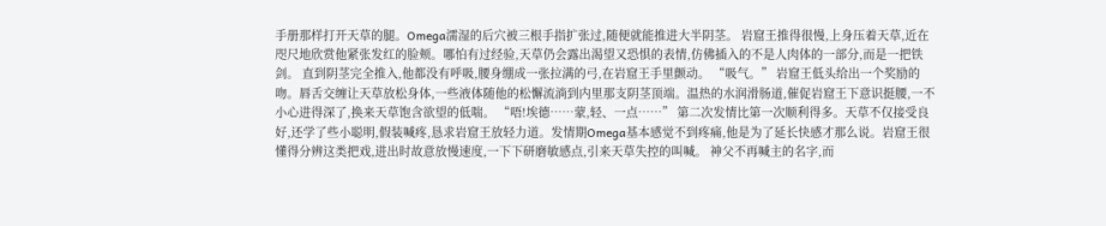手册那样打开天草的腿。Omega濡湿的后穴被三根手指扩张过,随便就能推进大半阴茎。 岩窟王推得很慢,上身压着天草,近在咫尺地欣赏他紧张发红的脸颊。哪怕有过经验,天草仍会露出渴望又恐惧的表情,仿佛插入的不是人肉体的一部分,而是一把铁剑。 直到阴茎完全推入,他都没有呼吸,腰身绷成一张拉满的弓,在岩窟王手里颤动。 “吸气。” 岩窟王低头给出一个奖励的吻。唇舌交缠让天草放松身体,一些液体随他的松懈流淌到内里那支阴茎顶端。温热的水润滑肠道,催促岩窟王下意识挺腰,一不小心进得深了,换来天草饱含欲望的低喘。 “唔!埃德……蒙,轻、一点……” 第二次发情比第一次顺利得多。天草不仅接受良好,还学了些小聪明,假装喊疼,恳求岩窟王放轻力道。发情期Omega基本感觉不到疼痛,他是为了延长快感才那么说。岩窟王很懂得分辨这类把戏,进出时故意放慢速度,一下下研磨敏感点,引来天草失控的叫喊。 神父不再喊主的名字,而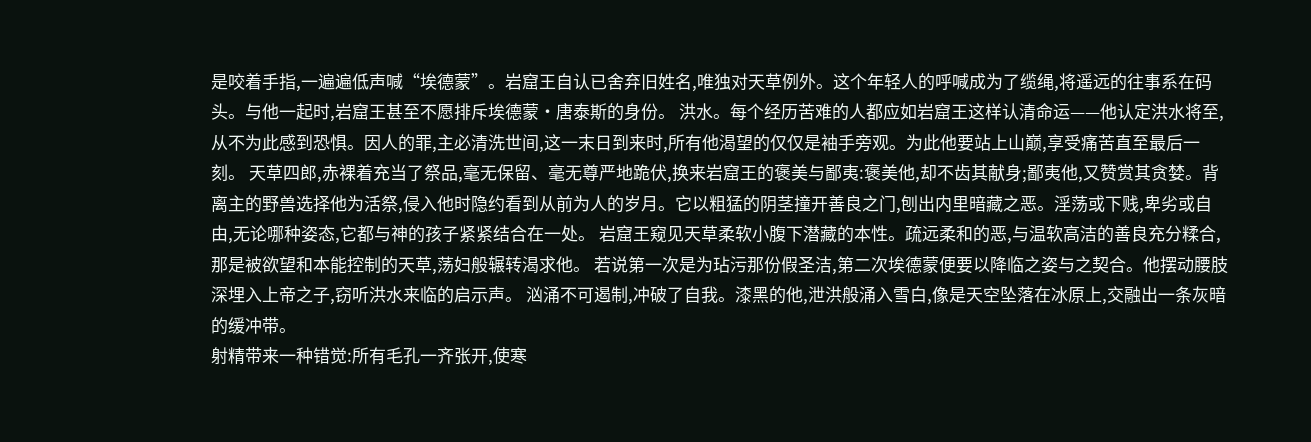是咬着手指,一遍遍低声喊“埃德蒙”。岩窟王自认已舍弃旧姓名,唯独对天草例外。这个年轻人的呼喊成为了缆绳,将遥远的往事系在码头。与他一起时,岩窟王甚至不愿排斥埃德蒙·唐泰斯的身份。 洪水。每个经历苦难的人都应如岩窟王这样认清命运——他认定洪水将至,从不为此感到恐惧。因人的罪,主必清洗世间,这一末日到来时,所有他渴望的仅仅是袖手旁观。为此他要站上山巅,享受痛苦直至最后一刻。 天草四郎,赤裸着充当了祭品,毫无保留、毫无尊严地跪伏,换来岩窟王的褒美与鄙夷:褒美他,却不齿其献身;鄙夷他,又赞赏其贪婪。背离主的野兽选择他为活祭,侵入他时隐约看到从前为人的岁月。它以粗猛的阴茎撞开善良之门,刨出内里暗藏之恶。淫荡或下贱,卑劣或自由,无论哪种姿态,它都与神的孩子紧紧结合在一处。 岩窟王窥见天草柔软小腹下潜藏的本性。疏远柔和的恶,与温软高洁的善良充分糅合,那是被欲望和本能控制的天草,荡妇般辗转渴求他。 若说第一次是为玷污那份假圣洁,第二次埃德蒙便要以降临之姿与之契合。他摆动腰肢深埋入上帝之子,窃听洪水来临的启示声。 汹涌不可遏制,冲破了自我。漆黑的他,泄洪般涌入雪白,像是天空坠落在冰原上,交融出一条灰暗的缓冲带。
射精带来一种错觉:所有毛孔一齐张开,使寒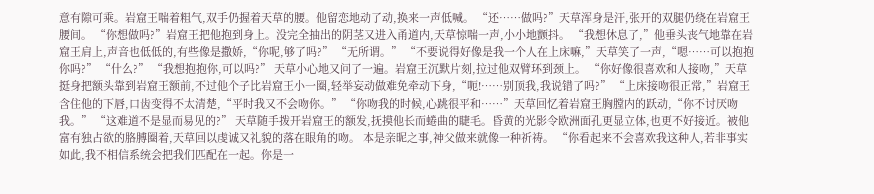意有隙可乘。岩窟王喘着粗气,双手仍握着天草的腰。他留恋地动了动,换来一声低喊。 “还……做吗?”天草浑身是汗,张开的双腿仍绕在岩窟王腰间。 “你想做吗?”岩窟王把他抱到身上。没完全抽出的阴茎又进入甬道内,天草惊喘一声,小小地颤抖。 “我想休息了,”他垂头丧气地靠在岩窟王肩上,声音也低低的,有些像是撒娇,“你呢,够了吗?” “无所谓。” “不要说得好像是我一个人在上床嘛,”天草笑了一声,“嗯……可以抱抱你吗?” “什么?” “我想抱抱你,可以吗?” 天草小心地又问了一遍。岩窟王沉默片刻,拉过他双臂环到颈上。 “你好像很喜欢和人接吻,”天草挺身把额头靠到岩窟王额前,不过他个子比岩窟王小一圈,轻举妄动做难免牵动下身,“呃!……别顶我,我说错了吗?” “上床接吻很正常,”岩窟王含住他的下唇,口齿变得不太清楚,“平时我又不会吻你。” “你吻我的时候,心跳很平和……”天草回忆着岩窟王胸膛内的跃动,“你不讨厌吻我。” “这难道不是显而易见的?” 天草随手拨开岩窟王的额发,抚摸他长而蜷曲的睫毛。昏黄的光影令欧洲面孔更显立体,也更不好接近。被他富有独占欲的胳膊圈着,天草回以虔诚又礼貌的落在眼角的吻。 本是亲昵之事,神父做来就像一种祈祷。 “你看起来不会喜欢我这种人,若非事实如此,我不相信系统会把我们匹配在一起。你是一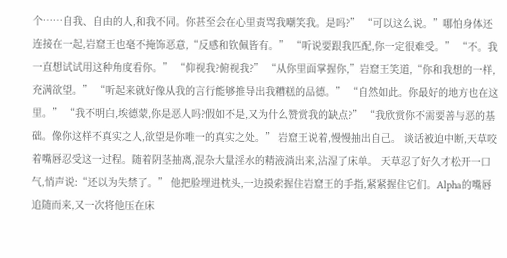个……自我、自由的人,和我不同。你甚至会在心里责骂我嘲笑我。是吗?” “可以这么说。”哪怕身体还连接在一起,岩窟王也毫不掩饰恶意,“反感和钦佩皆有。” “听说要跟我匹配,你一定很难受。” “不。我一直想试试用这种角度看你。” “仰视我?俯视我?” “从你里面掌握你,”岩窟王笑道,“你和我想的一样,充满欲望。” “听起来就好像从我的言行能够推导出我糟糕的品德。” “自然如此。你最好的地方也在这里。” “我不明白,埃德蒙,你是恶人吗?假如不是,又为什么赞赏我的缺点?” “我欣赏你不需要善与恶的基础。像你这样不真实之人,欲望是你唯一的真实之处。” 岩窟王说着,慢慢抽出自己。 谈话被迫中断,天草咬着嘴唇忍受这一过程。随着阴茎抽离,混杂大量淫水的精液淌出来,沾湿了床单。 天草忍了好久才松开一口气,悄声说:“还以为失禁了。” 他把脸埋进枕头,一边摸索握住岩窟王的手指,紧紧握住它们。Alpha的嘴唇追随而来,又一次将他压在床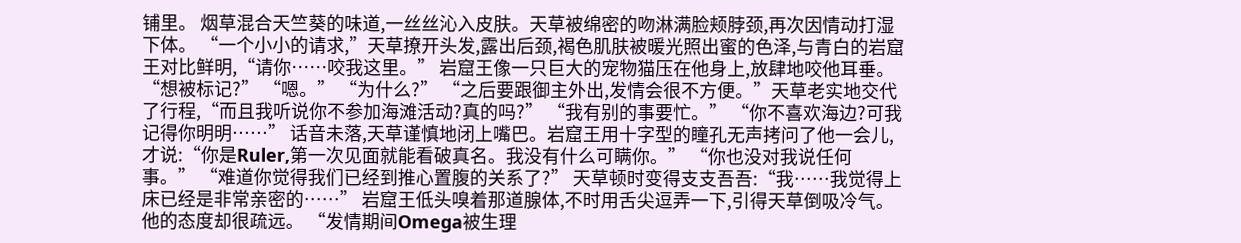铺里。 烟草混合天竺葵的味道,一丝丝沁入皮肤。天草被绵密的吻淋满脸颊脖颈,再次因情动打湿下体。 “一个小小的请求,”天草撩开头发,露出后颈,褐色肌肤被暖光照出蜜的色泽,与青白的岩窟王对比鲜明,“请你……咬我这里。” 岩窟王像一只巨大的宠物猫压在他身上,放肆地咬他耳垂。 “想被标记?” “嗯。” “为什么?” “之后要跟御主外出,发情会很不方便。”天草老实地交代了行程,“而且我听说你不参加海滩活动?真的吗?” “我有别的事要忙。” “你不喜欢海边?可我记得你明明……” 话音未落,天草谨慎地闭上嘴巴。岩窟王用十字型的瞳孔无声拷问了他一会儿,才说:“你是Ruler,第一次见面就能看破真名。我没有什么可瞒你。” “你也没对我说任何事。” “难道你觉得我们已经到推心置腹的关系了?” 天草顿时变得支支吾吾:“我……我觉得上床已经是非常亲密的……” 岩窟王低头嗅着那道腺体,不时用舌尖逗弄一下,引得天草倒吸冷气。 他的态度却很疏远。 “发情期间Omega被生理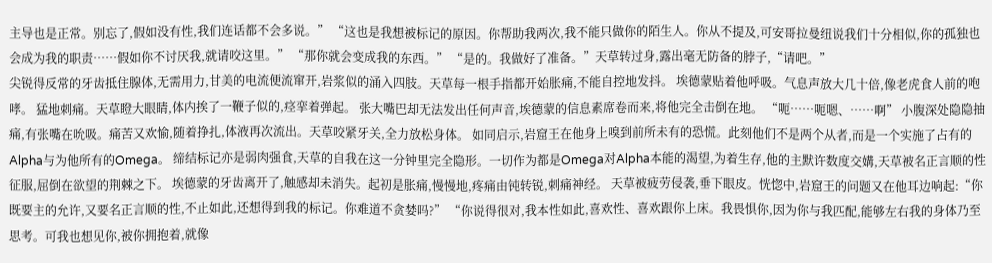主导也是正常。别忘了,假如没有性,我们连话都不会多说。” “这也是我想被标记的原因。你帮助我两次,我不能只做你的陌生人。你从不提及,可安哥拉曼纽说我们十分相似,你的孤独也会成为我的职责……假如你不讨厌我,就请咬这里。” “那你就会变成我的东西。” “是的。我做好了准备。”天草转过身,露出毫无防备的脖子,“请吧。”
尖锐得反常的牙齿抵住腺体,无需用力,甘美的电流便流窜开,岩浆似的涌入四肢。天草每一根手指都开始胀痛,不能自控地发抖。 埃德蒙贴着他呼吸。气息声放大几十倍,像老虎食人前的咆哮。 猛地刺痛。天草瞪大眼睛,体内挨了一鞭子似的,痉挛着弹起。 张大嘴巴却无法发出任何声音,埃德蒙的信息素席卷而来,将他完全击倒在地。 “呃……呃嗯、……啊” 小腹深处隐隐抽痛,有张嘴在吮吸。痛苦又欢愉,随着挣扎,体液再次流出。天草咬紧牙关,全力放松身体。 如同启示,岩窟王在他身上嗅到前所未有的恐慌。此刻他们不是两个从者,而是一个实施了占有的Alpha与为他所有的Omega。 缔结标记亦是弱肉强食,天草的自我在这一分钟里完全隐形。一切作为都是Omega对Alpha本能的渴望,为着生存,他的主默许数度交媾,天草被名正言顺的性征服,屈倒在欲望的荆棘之下。 埃德蒙的牙齿离开了,触感却未消失。起初是胀痛,慢慢地,疼痛由钝转锐,刺痛神经。 天草被疲劳侵袭,垂下眼皮。恍惚中,岩窟王的问题又在他耳边响起:“你既要主的允许,又要名正言顺的性,不止如此,还想得到我的标记。你难道不贪婪吗?” “你说得很对,我本性如此,喜欢性、喜欢跟你上床。我畏惧你,因为你与我匹配,能够左右我的身体乃至思考。可我也想见你,被你拥抱着,就像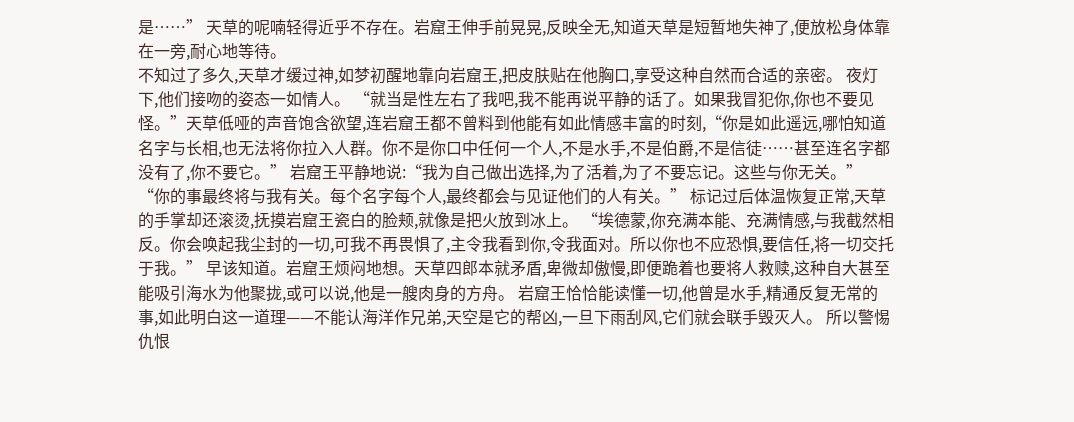是……” 天草的呢喃轻得近乎不存在。岩窟王伸手前晃晃,反映全无,知道天草是短暂地失神了,便放松身体靠在一旁,耐心地等待。
不知过了多久,天草才缓过神,如梦初醒地靠向岩窟王,把皮肤贴在他胸口,享受这种自然而合适的亲密。 夜灯下,他们接吻的姿态一如情人。 “就当是性左右了我吧,我不能再说平静的话了。如果我冒犯你,你也不要见怪。”天草低哑的声音饱含欲望,连岩窟王都不曾料到他能有如此情感丰富的时刻,“你是如此遥远,哪怕知道名字与长相,也无法将你拉入人群。你不是你口中任何一个人,不是水手,不是伯爵,不是信徒……甚至连名字都没有了,你不要它。” 岩窟王平静地说:“我为自己做出选择,为了活着,为了不要忘记。这些与你无关。” “你的事最终将与我有关。每个名字每个人,最终都会与见证他们的人有关。” 标记过后体温恢复正常,天草的手掌却还滚烫,抚摸岩窟王瓷白的脸颊,就像是把火放到冰上。 “埃德蒙,你充满本能、充满情感,与我截然相反。你会唤起我尘封的一切,可我不再畏惧了,主令我看到你,令我面对。所以你也不应恐惧,要信任,将一切交托于我。” 早该知道。岩窟王烦闷地想。天草四郎本就矛盾,卑微却傲慢,即便跪着也要将人救赎,这种自大甚至能吸引海水为他聚拢,或可以说,他是一艘肉身的方舟。 岩窟王恰恰能读懂一切,他曾是水手,精通反复无常的事,如此明白这一道理——不能认海洋作兄弟,天空是它的帮凶,一旦下雨刮风,它们就会联手毁灭人。 所以警惕仇恨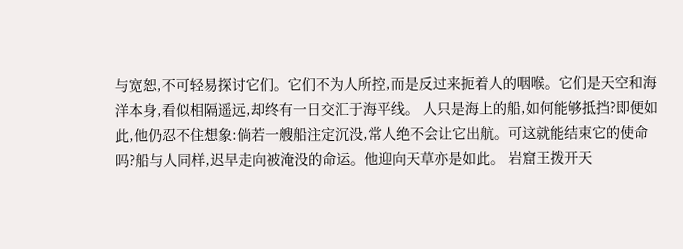与宽恕,不可轻易探讨它们。它们不为人所控,而是反过来扼着人的咽喉。它们是天空和海洋本身,看似相隔遥远,却终有一日交汇于海平线。 人只是海上的船,如何能够抵挡?即便如此,他仍忍不住想象:倘若一艘船注定沉没,常人绝不会让它出航。可这就能结束它的使命吗?船与人同样,迟早走向被淹没的命运。他迎向天草亦是如此。 岩窟王拨开天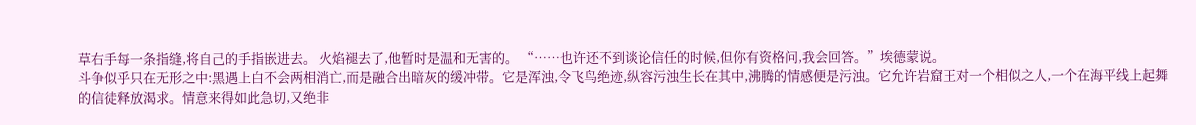草右手每一条指缝,将自己的手指嵌进去。 火焰褪去了,他暂时是温和无害的。 “……也许还不到谈论信任的时候,但你有资格问,我会回答。”埃德蒙说。
斗争似乎只在无形之中:黑遇上白不会两相消亡,而是融合出暗灰的缓冲带。它是浑浊,令飞鸟绝迹,纵容污浊生长在其中,沸腾的情感便是污浊。它允许岩窟王对一个相似之人,一个在海平线上起舞的信徒释放渴求。情意来得如此急切,又绝非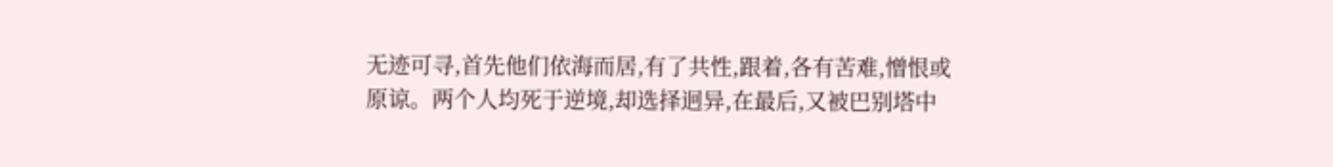无迹可寻,首先他们依海而居,有了共性,跟着,各有苦难,憎恨或原谅。两个人均死于逆境,却选择迥异,在最后,又被巴别塔中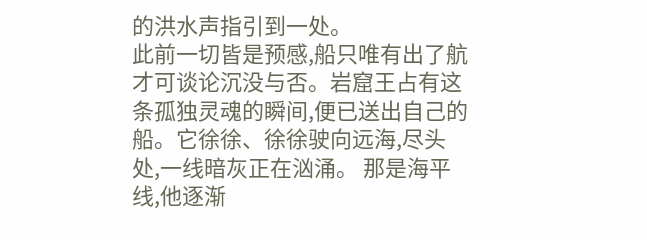的洪水声指引到一处。
此前一切皆是预感,船只唯有出了航才可谈论沉没与否。岩窟王占有这条孤独灵魂的瞬间,便已送出自己的船。它徐徐、徐徐驶向远海,尽头处,一线暗灰正在汹涌。 那是海平线,他逐渐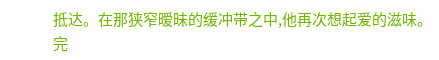抵达。在那狭窄暧昧的缓冲带之中,他再次想起爱的滋味。
完